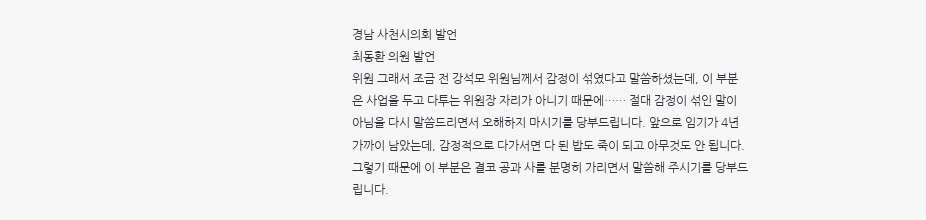경남 사천시의회 발언
최동환 의원 발언
위원 그래서 조금 전 강석모 위원님께서 감정이 섞였다고 말씀하셨는데, 이 부분은 사업을 두고 다투는 위원장 자리가 아니기 때문에…… 절대 감정이 섞인 말이 아님을 다시 말씀드리면서 오해하지 마시기를 당부드립니다. 앞으로 임기가 4년 가까이 남았는데, 감정적으로 다가서면 다 된 밥도 죽이 되고 아무것도 안 됩니다. 그렇기 때문에 이 부분은 결코 공과 사를 분명히 가리면서 말씀해 주시기를 당부드립니다.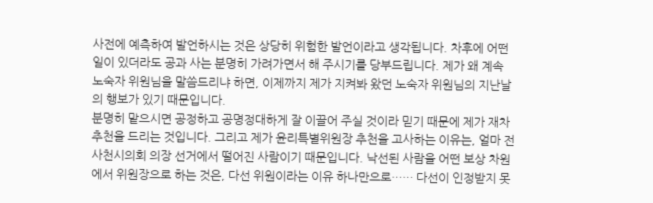사전에 예측하여 발언하시는 것은 상당히 위험한 발언이라고 생각됩니다. 차후에 어떤 일이 있더라도 공과 사는 분명히 가려가면서 해 주시기를 당부드립니다. 제가 왜 계속 노숙자 위원님을 말씀드리냐 하면, 이제까지 제가 지켜봐 왔던 노숙자 위원님의 지난날의 행보가 있기 때문입니다.
분명히 맡으시면 공정하고 공명정대하게 잘 이끌어 주실 것이라 믿기 때문에 제가 재차 추천을 드리는 것입니다. 그리고 제가 윤리특별위원장 추천을 고사하는 이유는, 얼마 전 사천시의회 의장 선거에서 떨어진 사람이기 때문입니다. 낙선된 사람을 어떤 보상 차원에서 위원장으로 하는 것은, 다선 위원이라는 이유 하나만으로…… 다선이 인정받지 못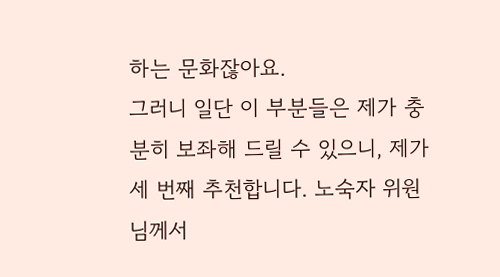하는 문화잖아요.
그러니 일단 이 부분들은 제가 충분히 보좌해 드릴 수 있으니, 제가 세 번째 추천합니다. 노숙자 위원님께서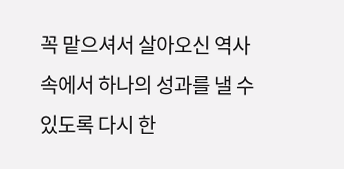꼭 맡으셔서 살아오신 역사 속에서 하나의 성과를 낼 수 있도록 다시 한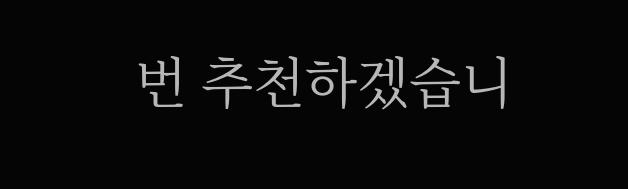번 추천하겠습니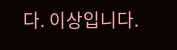다. 이상입니다.